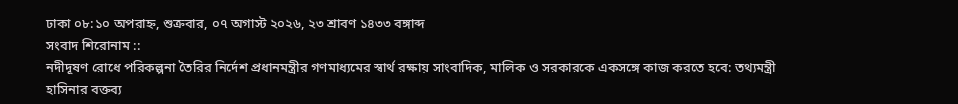ঢাকা ০৮:১০ অপরাহ্ন, শুক্রবার, ০৭ অগাস্ট ২০২৬, ২৩ শ্রাবণ ১৪৩৩ বঙ্গাব্দ
সংবাদ শিরোনাম ::
নদীদূষণ রোধে পরিকল্পনা তৈরির নির্দেশ প্রধানমন্ত্রীর গণমাধ্যমের স্বার্থ রক্ষায় সাংবাদিক, মালিক ও সরকারকে একসঙ্গে কাজ করতে হবে: তথ্যমন্ত্রী হাসিনার বক্তব্য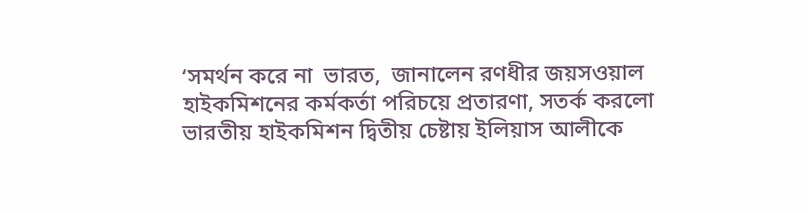‘সমর্থন করে না  ভারত,  জানালেন রণধীর জয়সওয়াল হাইকমিশনের কর্মকর্তা পরিচয়ে প্রতারণা, সতর্ক করলো ভারতীয় হাইকমিশন দ্বিতীয় চেষ্টায় ইলিয়াস আলীকে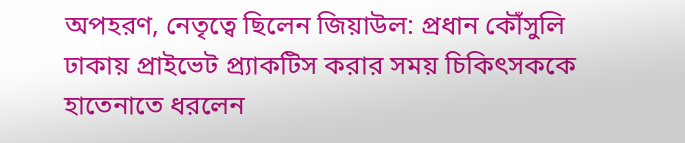অপহরণ, নেতৃত্বে ছিলেন জিয়াউল: প্রধান কৌঁসুলি ঢাকায় প্রাইভেট প্র্যাকটিস করার সময় চিকিৎসককে হাতেনাতে ধরলেন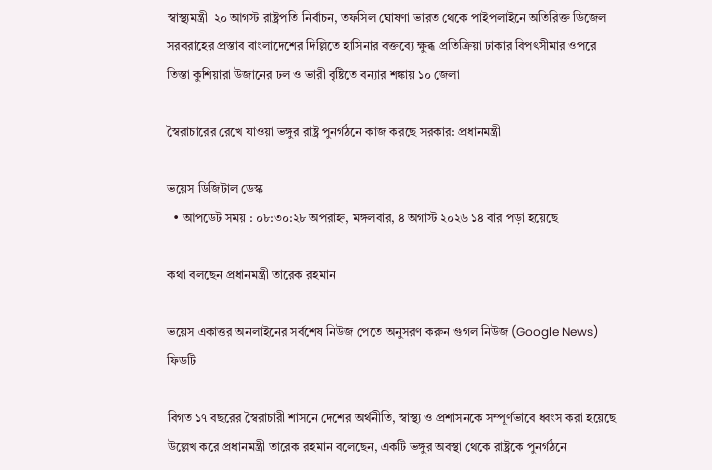স্বাস্থ্যমন্ত্রী  ২০ আগস্ট রাষ্ট্রপতি নির্বাচন, তফসিল ঘোষণা ভারত থেকে পাইপলাইনে অতিরিক্ত ডিজেল সরবরাহের প্রস্তাব বাংলাদেশের দিল্লিতে হাসিনার বক্তব্যে ক্ষুব্ধ প্রতিক্রিয়া ঢাকার বিপৎসীমার ওপরে তিস্তা কুশিয়ারা উজানের ঢল ও ভারী বৃষ্টিতে বন্যার শঙ্কায় ১০ জেলা

স্বৈরাচারের রেখে যাওয়া ভঙ্গুর রাষ্ট্র পুনর্গঠনে কাজ করছে সরকার: প্রধানমন্ত্রী

ভয়েস ডিজিটাল ডেস্ক
  • আপডেট সময় : ০৮:৩০:২৮ অপরাহ্ন, মঙ্গলবার, ৪ অগাস্ট ২০২৬ ১৪ বার পড়া হয়েছে

কথা বলছেন প্রধানমন্ত্রী তারেক রহমান

ভয়েস একাত্তর অনলাইনের সর্বশেষ নিউজ পেতে অনুসরণ করুন গুগল নিউজ (Google News) ফিডটি

বিগত ১৭ বছরের স্বৈরাচারী শাসনে দেশের অর্থনীতি, স্বাস্থ্য ও প্রশাসনকে সম্পূর্ণভাবে ধ্বংস করা হয়েছে উল্লেখ করে প্রধানমন্ত্রী তারেক রহমান বলেছেন, একটি ভঙ্গুর অবস্থা থেকে রাষ্ট্রকে পুনর্গঠনে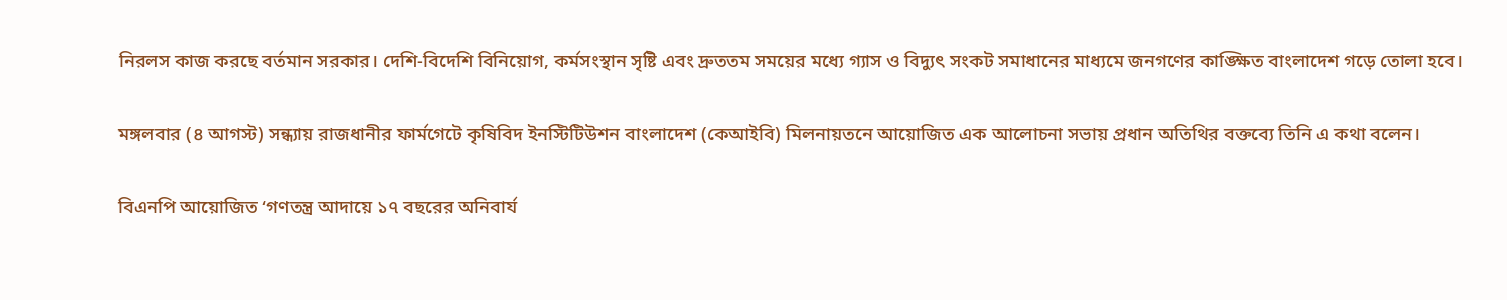নিরলস কাজ করছে বর্তমান সরকার। দেশি-বিদেশি বিনিয়োগ, কর্মসংস্থান সৃষ্টি এবং দ্রুততম সময়ের মধ্যে গ্যাস ও বিদ্যুৎ সংকট সমাধানের মাধ্যমে জনগণের কাঙ্ক্ষিত বাংলাদেশ গড়ে তোলা হবে।

মঙ্গলবার (৪ আগস্ট) সন্ধ্যায় রাজধানীর ফার্মগেটে কৃষিবিদ ইনস্টিটিউশন বাংলাদেশ (কেআইবি) মিলনায়তনে আয়োজিত এক আলোচনা সভায় প্রধান অতিথির বক্তব্যে তিনি এ কথা বলেন।

বিএনপি আয়োজিত ‘গণতন্ত্র আদায়ে ১৭ বছরের অনিবার্য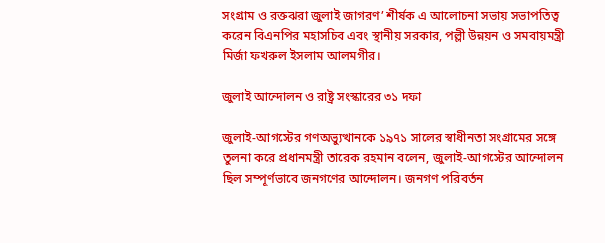সংগ্রাম ও রক্তঝরা জুলাই জাগরণ’ শীর্ষক এ আলোচনা সভায় সভাপতিত্ব করেন বিএনপির মহাসচিব এবং স্থানীয় সরকার, পল্লী উন্নয়ন ও সমবায়মন্ত্রী মির্জা ফখরুল ইসলাম আলমগীর।

জুলাই আন্দোলন ও রাষ্ট্র সংস্কারের ৩১ দফা

জুলাই-আগস্টের গণঅভ্যুত্থানকে ১৯৭১ সালের স্বাধীনতা সংগ্রামের সঙ্গে তুলনা করে প্রধানমন্ত্রী তারেক রহমান বলেন, জুলাই-আগস্টের আন্দোলন ছিল সম্পূর্ণভাবে জনগণের আন্দোলন। জনগণ পরিবর্তন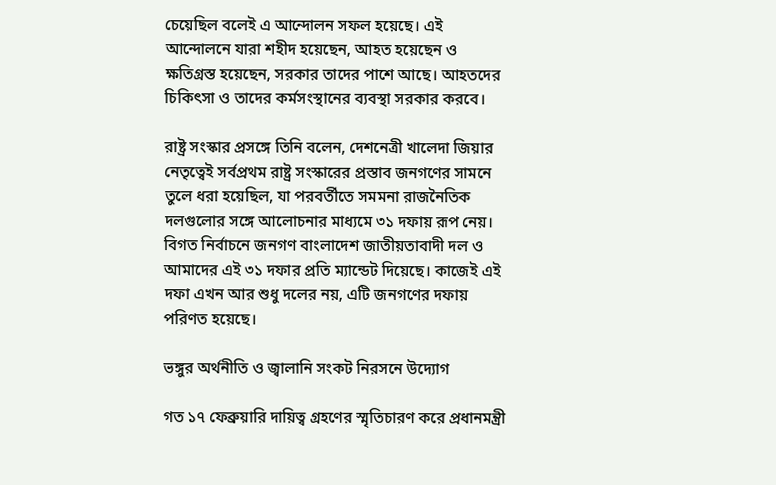চেয়েছিল বলেই এ আন্দোলন সফল হয়েছে। এই আন্দোলনে যারা শহীদ হয়েছেন, আহত হয়েছেন ও ক্ষতিগ্রস্ত হয়েছেন, সরকার তাদের পাশে আছে। আহতদের চিকিৎসা ও তাদের কর্মসংস্থানের ব্যবস্থা সরকার করবে।

রাষ্ট্র সংস্কার প্রসঙ্গে তিনি বলেন, দেশনেত্রী খালেদা জিয়ার নেতৃত্বেই সর্বপ্রথম রাষ্ট্র সংস্কারের প্রস্তাব জনগণের সামনে তুলে ধরা হয়েছিল, যা পরবর্তীতে সমমনা রাজনৈতিক দলগুলোর সঙ্গে আলোচনার মাধ্যমে ৩১ দফায় রূপ নেয়। বিগত নির্বাচনে জনগণ বাংলাদেশ জাতীয়তাবাদী দল ও আমাদের এই ৩১ দফার প্রতি ম্যান্ডেট দিয়েছে। কাজেই এই দফা এখন আর শুধু দলের নয়, এটি জনগণের দফায় পরিণত হয়েছে।

ভঙ্গুর অর্থনীতি ও জ্বালানি সংকট নিরসনে উদ্যোগ

গত ১৭ ফেব্রুয়ারি দায়িত্ব গ্রহণের স্মৃতিচারণ করে প্রধানমন্ত্রী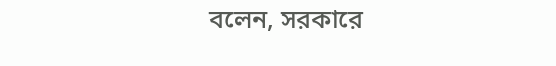বলেন, সরকারে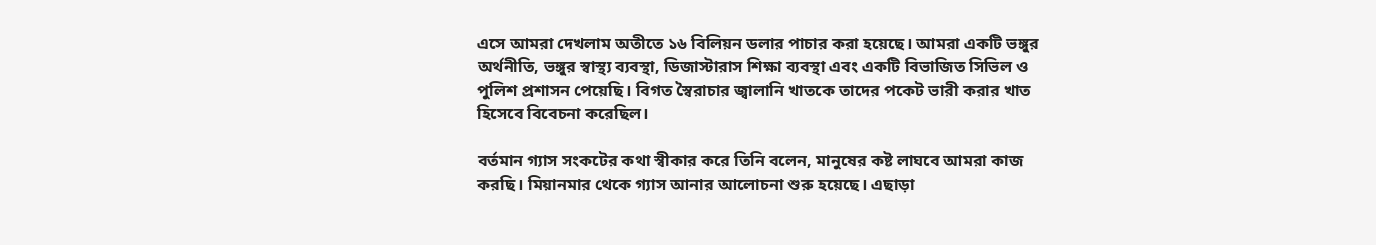এসে আমরা দেখলাম অতীতে ১৬ বিলিয়ন ডলার পাচার করা হয়েছে। আমরা একটি ভঙ্গুর অর্থনীতি, ভঙ্গুর স্বাস্থ্য ব্যবস্থা, ডিজাস্টারাস শিক্ষা ব্যবস্থা এবং একটি বিভাজিত সিভিল ও পুলিশ প্রশাসন পেয়েছি। বিগত স্বৈরাচার জ্বালানি খাতকে তাদের পকেট ভারী করার খাত হিসেবে বিবেচনা করেছিল।

বর্তমান গ্যাস সংকটের কথা স্বীকার করে তিনি বলেন, মানুষের কষ্ট লাঘবে আমরা কাজ করছি। মিয়ানমার থেকে গ্যাস আনার আলোচনা শুরু হয়েছে। এছাড়া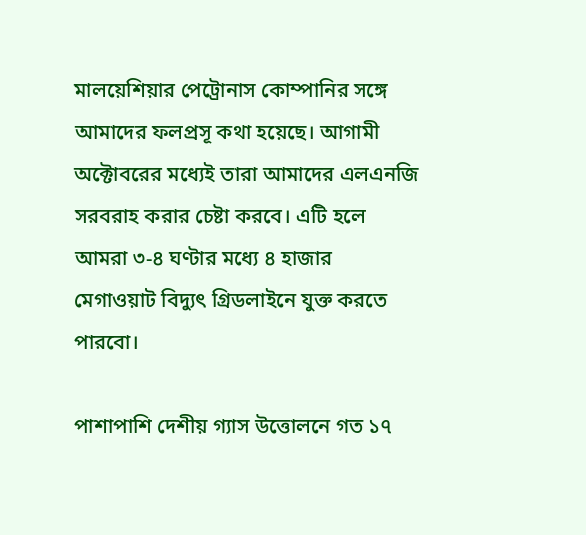মালয়েশিয়ার পেট্রোনাস কোম্পানির সঙ্গে আমাদের ফলপ্রসূ কথা হয়েছে। আগামী অক্টোবরের মধ্যেই তারা আমাদের এলএনজি সরবরাহ করার চেষ্টা করবে। এটি হলে আমরা ৩-৪ ঘণ্টার মধ্যে ৪ হাজার মেগাওয়াট বিদ্যুৎ গ্রিডলাইনে যুক্ত করতে পারবো।

পাশাপাশি দেশীয় গ্যাস উত্তোলনে গত ১৭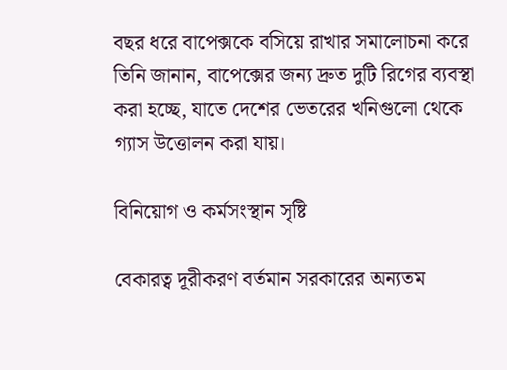বছর ধরে বাপেক্সকে বসিয়ে রাখার সমালোচনা করে তিনি জানান, বাপেক্সের জন্য দ্রুত দুটি রিগের ব্যবস্থা করা হচ্ছে, যাতে দেশের ভেতরের খনিগুলো থেকে গ্যাস উত্তোলন করা যায়।

বিনিয়োগ ও কর্মসংস্থান সৃষ্টি

বেকারত্ব দূরীকরণ বর্তমান সরকারের অন্যতম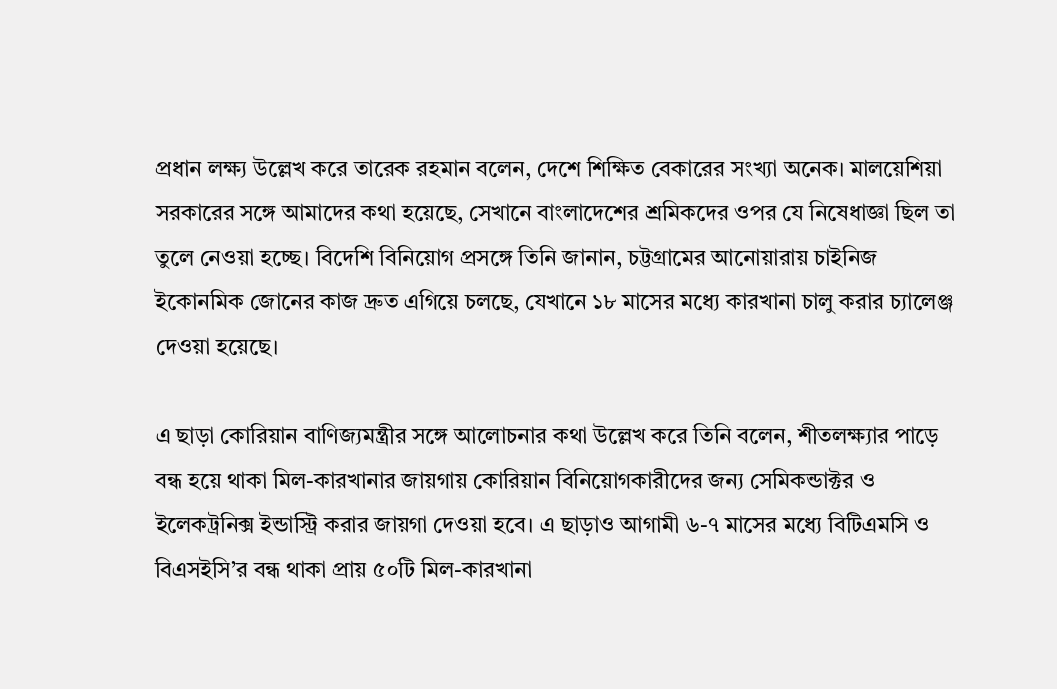প্রধান লক্ষ্য উল্লেখ করে তারেক রহমান বলেন, দেশে শিক্ষিত বেকারের সংখ্যা অনেক। মালয়েশিয়া সরকারের সঙ্গে আমাদের কথা হয়েছে, সেখানে বাংলাদেশের শ্রমিকদের ওপর যে নিষেধাজ্ঞা ছিল তা তুলে নেওয়া হচ্ছে। বিদেশি বিনিয়োগ প্রসঙ্গে তিনি জানান, চট্টগ্রামের আনোয়ারায় চাইনিজ ইকোনমিক জোনের কাজ দ্রুত এগিয়ে চলছে, যেখানে ১৮ মাসের মধ্যে কারখানা চালু করার চ্যালেঞ্জ দেওয়া হয়েছে।

এ ছাড়া কোরিয়ান বাণিজ্যমন্ত্রীর সঙ্গে আলোচনার কথা উল্লেখ করে তিনি বলেন, শীতলক্ষ্যার পাড়ে বন্ধ হয়ে থাকা মিল-কারখানার জায়গায় কোরিয়ান বিনিয়োগকারীদের জন্য সেমিকন্ডাক্টর ও ইলেকট্রনিক্স ইন্ডাস্ট্রি করার জায়গা দেওয়া হবে। এ ছাড়াও আগামী ৬-৭ মাসের মধ্যে বিটিএমসি ও বিএসইসি’র বন্ধ থাকা প্রায় ৫০টি মিল-কারখানা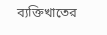ব্যক্তিখাতের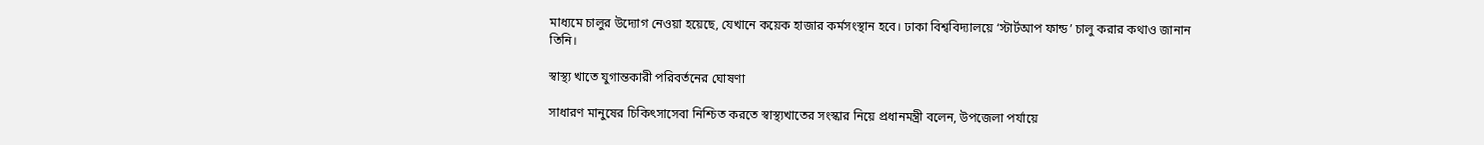মাধ্যমে চালুর উদ্যোগ নেওয়া হয়েছে, যেখানে কয়েক হাজার কর্মসংস্থান হবে। ঢাকা বিশ্ববিদ্যালয়ে ‘স্টার্টআপ ফান্ড’ চালু করার কথাও জানান তিনি।

স্বাস্থ্য খাতে যুগান্তকারী পরিবর্তনের ঘোষণা

সাধারণ মানুষের চিকিৎসাসেবা নিশ্চিত করতে স্বাস্থ্যখাতের সংস্কার নিয়ে প্রধানমন্ত্রী বলেন, উপজেলা পর্যায়ে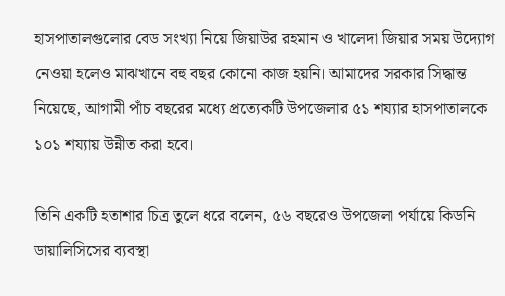হাসপাতালগুলোর বেড সংখ্যা নিয়ে জিয়াউর রহমান ও খালেদা জিয়ার সময় উদ্যোগ নেওয়া হলেও মাঝখানে বহু বছর কোনো কাজ হয়নি। আমাদের সরকার সিদ্ধান্ত নিয়েছে, আগামী পাঁচ বছরের মধ্যে প্রত্যেকটি উপজেলার ৫১ শয্যার হাসপাতালকে ১০১ শয্যায় উন্নীত করা হবে।

তিনি একটি হতাশার চিত্র তুলে ধরে বলেন, ৫৬ বছরেও উপজেলা পর্যায়ে কিডনি ডায়ালিসিসের ব্যবস্থা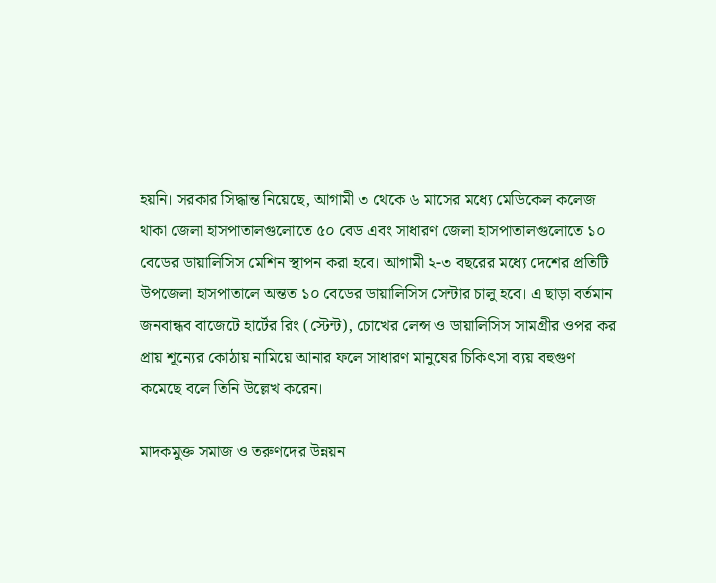হয়নি। সরকার সিদ্ধান্ত নিয়েছে, আগামী ৩ থেকে ৬ মাসের মধ্যে মেডিকেল কলেজ থাকা জেলা হাসপাতালগুলোতে ৫০ বেড এবং সাধারণ জেলা হাসপাতালগুলোতে ১০ বেডের ডায়ালিসিস মেশিন স্থাপন করা হবে। আগামী ২-৩ বছরের মধ্যে দেশের প্রতিটি উপজেলা হাসপাতালে অন্তত ১০ বেডের ডায়ালিসিস সেন্টার চালু হবে। এ ছাড়া বর্তমান জনবান্ধব বাজেটে হার্টের রিং (স্টেন্ট), চোখের লেন্স ও ডায়ালিসিস সামগ্রীর ওপর কর প্রায় শূন্যের কোঠায় নামিয়ে আনার ফলে সাধারণ মানুষের চিকিৎসা ব্যয় বহুগুণ কমেছে বলে তিনি উল্লেখ করেন।

মাদকমুক্ত সমাজ ও তরুণদের উন্নয়ন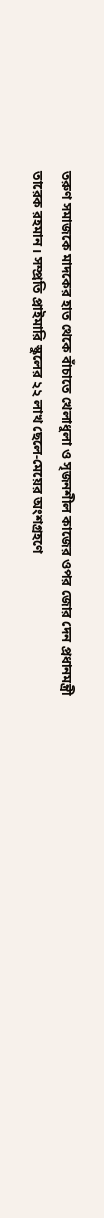তরুণ সমাজকে মাদকের হাত থেকে বাঁচাতে খেলাধুলা ও সৃজনশীল কাজের ওপর জোর দেন প্রধানমন্ত্রী তারেক রহমান। সম্প্রতি প্রাইমারি স্কুলের ২২ লাখ ছেলে-মেয়ের অংশগ্রহণে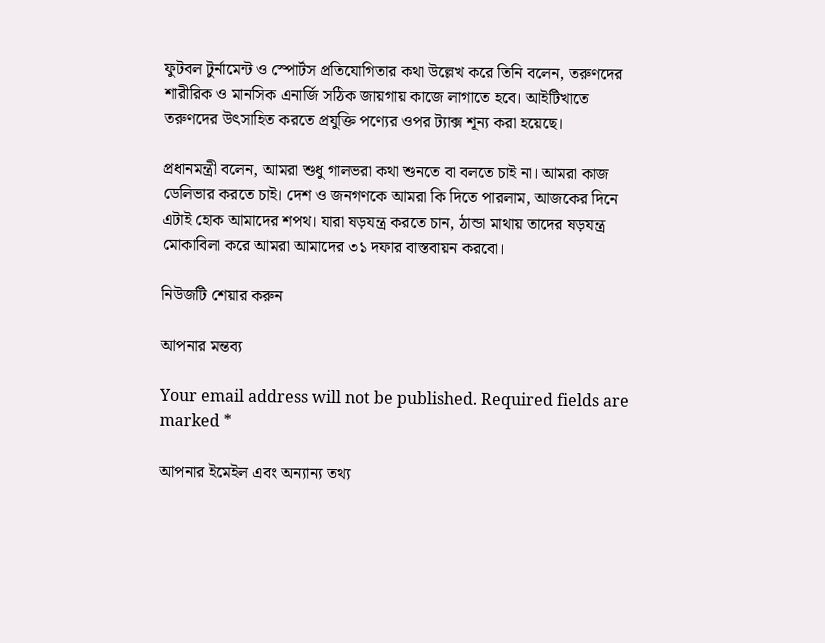ফুটবল টুর্নামেন্ট ও স্পোর্টস প্রতিযোগিতার কথা উল্লেখ করে তিনি বলেন, তরুণদের শারীরিক ও মানসিক এনার্জি সঠিক জায়গায় কাজে লাগাতে হবে। আইটিখাতে তরুণদের উৎসাহিত করতে প্রযুক্তি পণ্যের ওপর ট্যাক্স শূন্য করা হয়েছে।

প্রধানমন্ত্রী বলেন, আমরা শুধু গালভরা কথা শুনতে বা বলতে চাই না। আমরা কাজ ডেলিভার করতে চাই। দেশ ও জনগণকে আমরা কি দিতে পারলাম, আজকের দিনে এটাই হোক আমাদের শপথ। যারা ষড়যন্ত্র করতে চান, ঠান্ডা মাথায় তাদের ষড়যন্ত্র মোকাবিলা করে আমরা আমাদের ৩১ দফার বাস্তবায়ন করবো।

নিউজটি শেয়ার করুন

আপনার মন্তব্য

Your email address will not be published. Required fields are marked *

আপনার ইমেইল এবং অন্যান্য তথ্য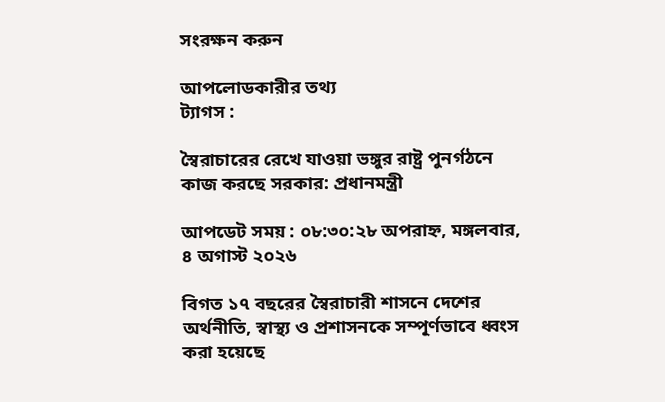সংরক্ষন করুন

আপলোডকারীর তথ্য
ট্যাগস :

স্বৈরাচারের রেখে যাওয়া ভঙ্গুর রাষ্ট্র পুনর্গঠনে কাজ করছে সরকার: প্রধানমন্ত্রী

আপডেট সময় : ০৮:৩০:২৮ অপরাহ্ন, মঙ্গলবার, ৪ অগাস্ট ২০২৬

বিগত ১৭ বছরের স্বৈরাচারী শাসনে দেশের অর্থনীতি, স্বাস্থ্য ও প্রশাসনকে সম্পূর্ণভাবে ধ্বংস করা হয়েছে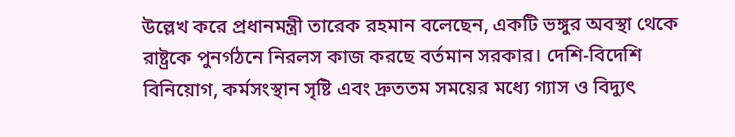উল্লেখ করে প্রধানমন্ত্রী তারেক রহমান বলেছেন, একটি ভঙ্গুর অবস্থা থেকে রাষ্ট্রকে পুনর্গঠনে নিরলস কাজ করছে বর্তমান সরকার। দেশি-বিদেশি বিনিয়োগ, কর্মসংস্থান সৃষ্টি এবং দ্রুততম সময়ের মধ্যে গ্যাস ও বিদ্যুৎ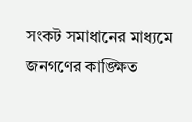সংকট সমাধানের মাধ্যমে জনগণের কাঙ্ক্ষিত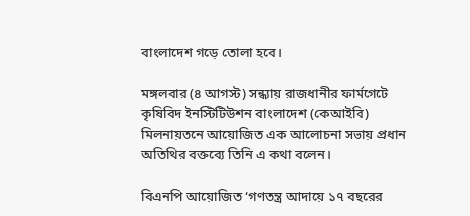বাংলাদেশ গড়ে তোলা হবে।

মঙ্গলবার (৪ আগস্ট) সন্ধ্যায় রাজধানীর ফার্মগেটে কৃষিবিদ ইনস্টিটিউশন বাংলাদেশ (কেআইবি) মিলনায়তনে আয়োজিত এক আলোচনা সভায় প্রধান অতিথির বক্তব্যে তিনি এ কথা বলেন।

বিএনপি আয়োজিত ‘গণতন্ত্র আদায়ে ১৭ বছরের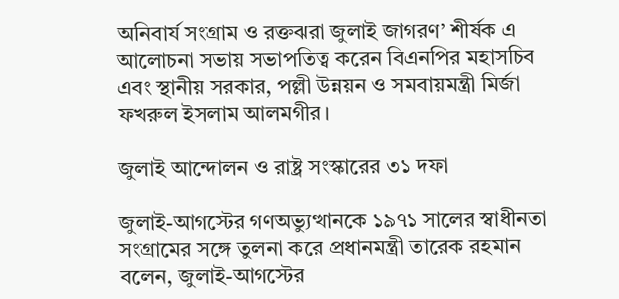অনিবার্য সংগ্রাম ও রক্তঝরা জুলাই জাগরণ’ শীর্ষক এ আলোচনা সভায় সভাপতিত্ব করেন বিএনপির মহাসচিব এবং স্থানীয় সরকার, পল্লী উন্নয়ন ও সমবায়মন্ত্রী মির্জা ফখরুল ইসলাম আলমগীর।

জুলাই আন্দোলন ও রাষ্ট্র সংস্কারের ৩১ দফা

জুলাই-আগস্টের গণঅভ্যুত্থানকে ১৯৭১ সালের স্বাধীনতা সংগ্রামের সঙ্গে তুলনা করে প্রধানমন্ত্রী তারেক রহমান বলেন, জুলাই-আগস্টের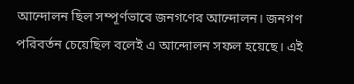আন্দোলন ছিল সম্পূর্ণভাবে জনগণের আন্দোলন। জনগণ পরিবর্তন চেয়েছিল বলেই এ আন্দোলন সফল হয়েছে। এই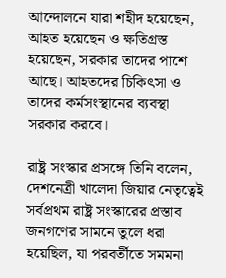আন্দোলনে যারা শহীদ হয়েছেন, আহত হয়েছেন ও ক্ষতিগ্রস্ত হয়েছেন, সরকার তাদের পাশে আছে। আহতদের চিকিৎসা ও তাদের কর্মসংস্থানের ব্যবস্থা সরকার করবে।

রাষ্ট্র সংস্কার প্রসঙ্গে তিনি বলেন, দেশনেত্রী খালেদা জিয়ার নেতৃত্বেই সর্বপ্রথম রাষ্ট্র সংস্কারের প্রস্তাব জনগণের সামনে তুলে ধরা হয়েছিল, যা পরবর্তীতে সমমনা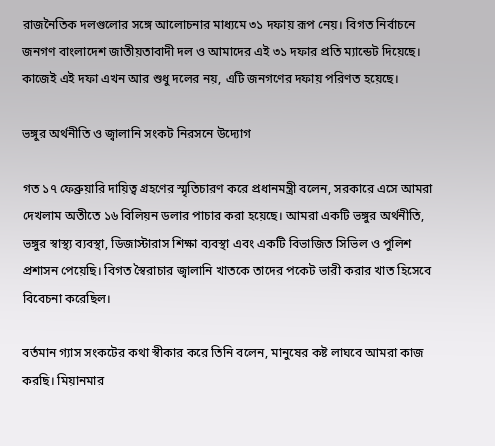রাজনৈতিক দলগুলোর সঙ্গে আলোচনার মাধ্যমে ৩১ দফায় রূপ নেয়। বিগত নির্বাচনে জনগণ বাংলাদেশ জাতীয়তাবাদী দল ও আমাদের এই ৩১ দফার প্রতি ম্যান্ডেট দিয়েছে। কাজেই এই দফা এখন আর শুধু দলের নয়, এটি জনগণের দফায় পরিণত হয়েছে।

ভঙ্গুর অর্থনীতি ও জ্বালানি সংকট নিরসনে উদ্যোগ

গত ১৭ ফেব্রুয়ারি দায়িত্ব গ্রহণের স্মৃতিচারণ করে প্রধানমন্ত্রী বলেন, সরকারে এসে আমরা দেখলাম অতীতে ১৬ বিলিয়ন ডলার পাচার করা হয়েছে। আমরা একটি ভঙ্গুর অর্থনীতি, ভঙ্গুর স্বাস্থ্য ব্যবস্থা, ডিজাস্টারাস শিক্ষা ব্যবস্থা এবং একটি বিভাজিত সিভিল ও পুলিশ প্রশাসন পেয়েছি। বিগত স্বৈরাচার জ্বালানি খাতকে তাদের পকেট ভারী করার খাত হিসেবে বিবেচনা করেছিল।

বর্তমান গ্যাস সংকটের কথা স্বীকার করে তিনি বলেন, মানুষের কষ্ট লাঘবে আমরা কাজ করছি। মিয়ানমার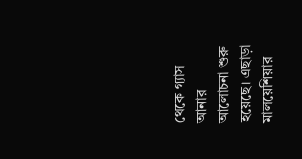থেকে গ্যাস আনার আলোচনা শুরু হয়েছে। এছাড়া মালয়েশিয়ার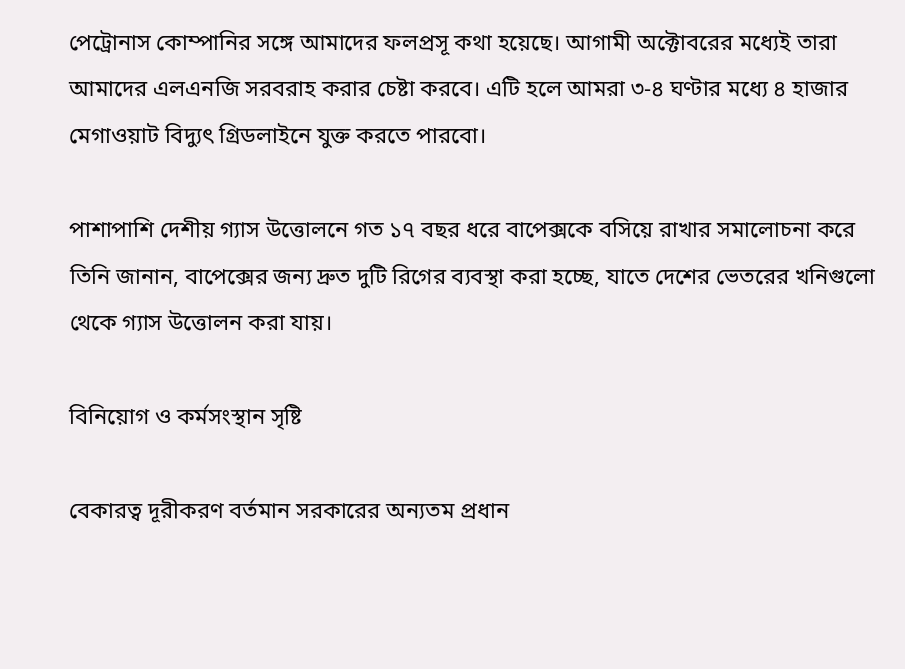পেট্রোনাস কোম্পানির সঙ্গে আমাদের ফলপ্রসূ কথা হয়েছে। আগামী অক্টোবরের মধ্যেই তারা আমাদের এলএনজি সরবরাহ করার চেষ্টা করবে। এটি হলে আমরা ৩-৪ ঘণ্টার মধ্যে ৪ হাজার মেগাওয়াট বিদ্যুৎ গ্রিডলাইনে যুক্ত করতে পারবো।

পাশাপাশি দেশীয় গ্যাস উত্তোলনে গত ১৭ বছর ধরে বাপেক্সকে বসিয়ে রাখার সমালোচনা করে তিনি জানান, বাপেক্সের জন্য দ্রুত দুটি রিগের ব্যবস্থা করা হচ্ছে, যাতে দেশের ভেতরের খনিগুলো থেকে গ্যাস উত্তোলন করা যায়।

বিনিয়োগ ও কর্মসংস্থান সৃষ্টি

বেকারত্ব দূরীকরণ বর্তমান সরকারের অন্যতম প্রধান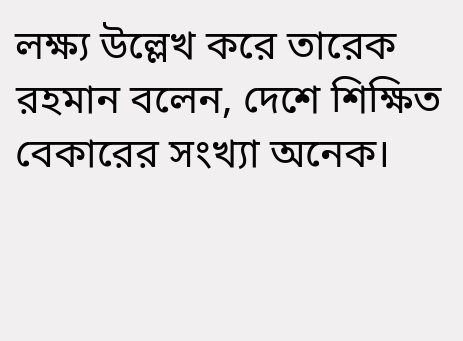লক্ষ্য উল্লেখ করে তারেক রহমান বলেন, দেশে শিক্ষিত বেকারের সংখ্যা অনেক।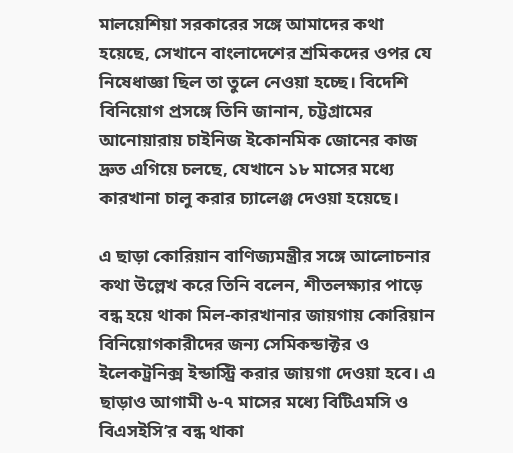মালয়েশিয়া সরকারের সঙ্গে আমাদের কথা হয়েছে, সেখানে বাংলাদেশের শ্রমিকদের ওপর যে নিষেধাজ্ঞা ছিল তা তুলে নেওয়া হচ্ছে। বিদেশি বিনিয়োগ প্রসঙ্গে তিনি জানান, চট্টগ্রামের আনোয়ারায় চাইনিজ ইকোনমিক জোনের কাজ দ্রুত এগিয়ে চলছে, যেখানে ১৮ মাসের মধ্যে কারখানা চালু করার চ্যালেঞ্জ দেওয়া হয়েছে।

এ ছাড়া কোরিয়ান বাণিজ্যমন্ত্রীর সঙ্গে আলোচনার কথা উল্লেখ করে তিনি বলেন, শীতলক্ষ্যার পাড়ে বন্ধ হয়ে থাকা মিল-কারখানার জায়গায় কোরিয়ান বিনিয়োগকারীদের জন্য সেমিকন্ডাক্টর ও ইলেকট্রনিক্স ইন্ডাস্ট্রি করার জায়গা দেওয়া হবে। এ ছাড়াও আগামী ৬-৭ মাসের মধ্যে বিটিএমসি ও বিএসইসি’র বন্ধ থাকা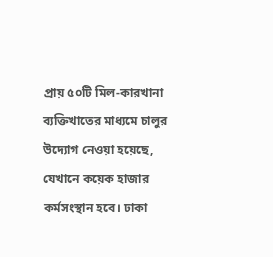প্রায় ৫০টি মিল-কারখানা ব্যক্তিখাতের মাধ্যমে চালুর উদ্যোগ নেওয়া হয়েছে, যেখানে কয়েক হাজার কর্মসংস্থান হবে। ঢাকা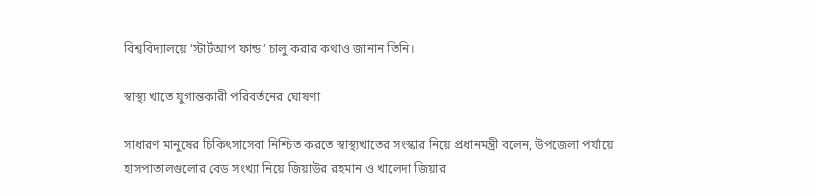বিশ্ববিদ্যালয়ে ‘স্টার্টআপ ফান্ড’ চালু করার কথাও জানান তিনি।

স্বাস্থ্য খাতে যুগান্তকারী পরিবর্তনের ঘোষণা

সাধারণ মানুষের চিকিৎসাসেবা নিশ্চিত করতে স্বাস্থ্যখাতের সংস্কার নিয়ে প্রধানমন্ত্রী বলেন, উপজেলা পর্যায়ে হাসপাতালগুলোর বেড সংখ্যা নিয়ে জিয়াউর রহমান ও খালেদা জিয়ার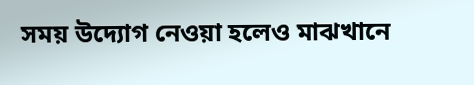সময় উদ্যোগ নেওয়া হলেও মাঝখানে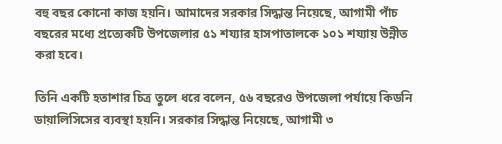বহু বছর কোনো কাজ হয়নি। আমাদের সরকার সিদ্ধান্ত নিয়েছে, আগামী পাঁচ বছরের মধ্যে প্রত্যেকটি উপজেলার ৫১ শয্যার হাসপাতালকে ১০১ শয্যায় উন্নীত করা হবে।

তিনি একটি হতাশার চিত্র তুলে ধরে বলেন, ৫৬ বছরেও উপজেলা পর্যায়ে কিডনি ডায়ালিসিসের ব্যবস্থা হয়নি। সরকার সিদ্ধান্ত নিয়েছে, আগামী ৩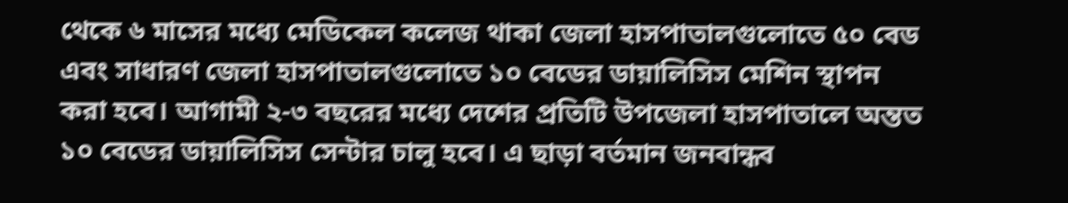থেকে ৬ মাসের মধ্যে মেডিকেল কলেজ থাকা জেলা হাসপাতালগুলোতে ৫০ বেড এবং সাধারণ জেলা হাসপাতালগুলোতে ১০ বেডের ডায়ালিসিস মেশিন স্থাপন করা হবে। আগামী ২-৩ বছরের মধ্যে দেশের প্রতিটি উপজেলা হাসপাতালে অন্তত ১০ বেডের ডায়ালিসিস সেন্টার চালু হবে। এ ছাড়া বর্তমান জনবান্ধব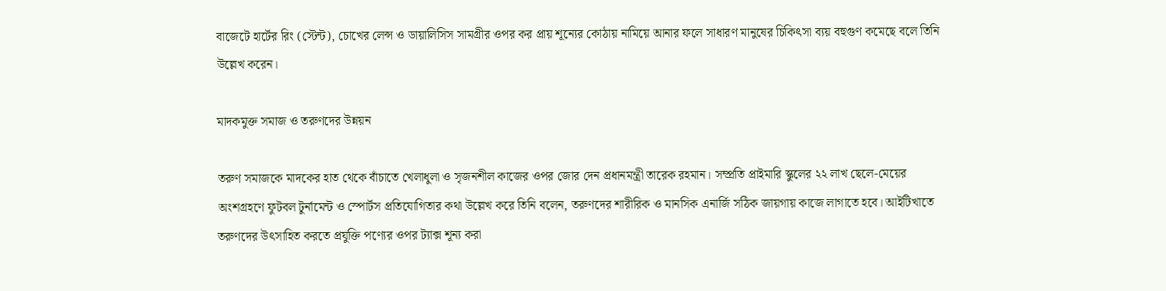বাজেটে হার্টের রিং (স্টেন্ট), চোখের লেন্স ও ডায়ালিসিস সামগ্রীর ওপর কর প্রায় শূন্যের কোঠায় নামিয়ে আনার ফলে সাধারণ মানুষের চিকিৎসা ব্যয় বহুগুণ কমেছে বলে তিনি উল্লেখ করেন।

মাদকমুক্ত সমাজ ও তরুণদের উন্নয়ন

তরুণ সমাজকে মাদকের হাত থেকে বাঁচাতে খেলাধুলা ও সৃজনশীল কাজের ওপর জোর দেন প্রধানমন্ত্রী তারেক রহমান। সম্প্রতি প্রাইমারি স্কুলের ২২ লাখ ছেলে-মেয়ের অংশগ্রহণে ফুটবল টুর্নামেন্ট ও স্পোর্টস প্রতিযোগিতার কথা উল্লেখ করে তিনি বলেন, তরুণদের শারীরিক ও মানসিক এনার্জি সঠিক জায়গায় কাজে লাগাতে হবে। আইটিখাতে তরুণদের উৎসাহিত করতে প্রযুক্তি পণ্যের ওপর ট্যাক্স শূন্য করা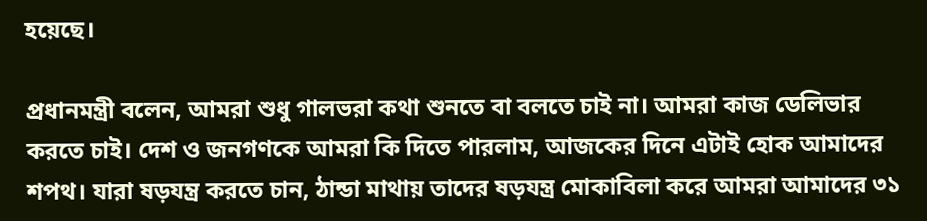হয়েছে।

প্রধানমন্ত্রী বলেন, আমরা শুধু গালভরা কথা শুনতে বা বলতে চাই না। আমরা কাজ ডেলিভার করতে চাই। দেশ ও জনগণকে আমরা কি দিতে পারলাম, আজকের দিনে এটাই হোক আমাদের শপথ। যারা ষড়যন্ত্র করতে চান, ঠান্ডা মাথায় তাদের ষড়যন্ত্র মোকাবিলা করে আমরা আমাদের ৩১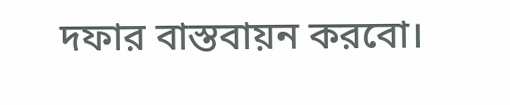দফার বাস্তবায়ন করবো।